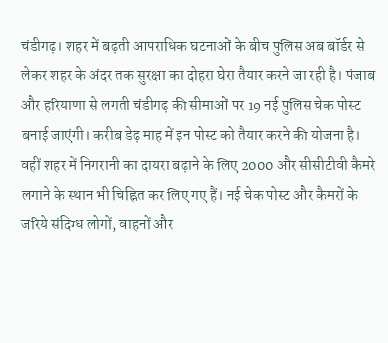चंडीगढ़। शहर में बढ़ती आपराधिक घटनाओं के बीच पुलिस अब बॉर्डर से लेकर शहर के अंदर तक सुरक्षा का दोहरा घेरा तैयार करने जा रही है। पंजाब और हरियाणा से लगती चंडीगढ़ की सीमाओं पर 19 नई पुलिस चेक पोस्ट बनाई जाएंगी। करीब डेढ़ माह में इन पोस्ट को तैयार करने की योजना है। वहीं शहर में निगरानी का दायरा बढ़ाने के लिए 2000 और सीसीटीवी कैमरे लगाने के स्थान भी चिह्नित कर लिए गए हैं। नई चेक पोस्ट और कैमरों के जरिये संदिग्ध लोगों, वाहनों और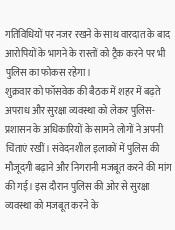गतिविधियों पर नजर रखने के साथ वारदात के बाद आरोपियों के भागने के रास्तों को ट्रैक करने पर भी पुलिस का फोकस रहेगा।
शुक्रवार को फॉसवेक की बैठक में शहर में बढ़ते अपराध और सुरक्षा व्यवस्था को लेकर पुलिस-प्रशासन के अधिकारियों के सामने लोगों ने अपनी चिंताएं रखीं। संवेदनशील इलाकों में पुलिस की मौजूदगी बढ़ाने और निगरानी मजबूत करने की मांग की गई। इस दौरान पुलिस की ओर से सुरक्षा व्यवस्था को मजबूत करने के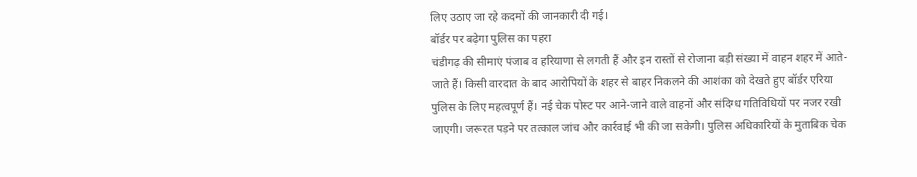लिए उठाए जा रहे कदमों की जानकारी दी गई।
बॉर्डर पर बढ़ेगा पुलिस का पहरा
चंडीगढ़ की सीमाएं पंजाब व हरियाणा से लगती हैं और इन रास्तों से रोजाना बड़ी संख्या में वाहन शहर में आते-जाते हैं। किसी वारदात के बाद आरोपियों के शहर से बाहर निकलने की आशंका को देखते हुए बॉर्डर एरिया पुलिस के लिए महत्वपूर्ण हैं। नई चेक पोस्ट पर आने-जाने वाले वाहनों और संदिग्ध गतिविधियों पर नजर रखी जाएगी। जरूरत पड़ने पर तत्काल जांच और कार्रवाई भी की जा सकेगी। पुलिस अधिकारियों के मुताबिक चेक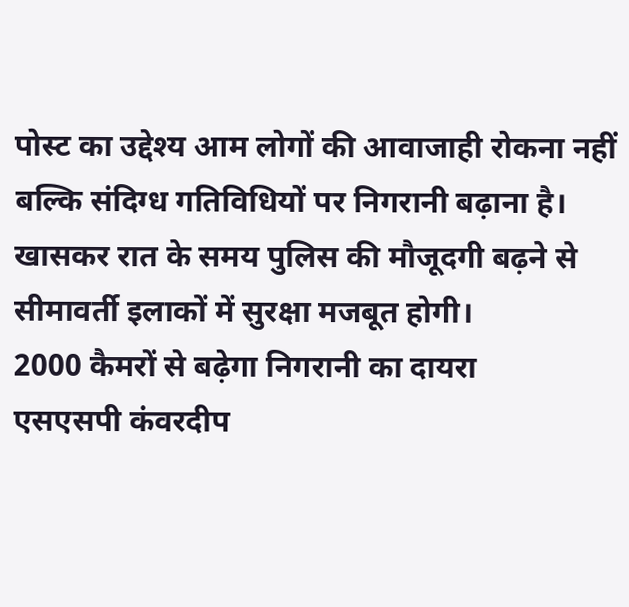पोस्ट का उद्देश्य आम लोगों की आवाजाही रोकना नहीं बल्कि संदिग्ध गतिविधियों पर निगरानी बढ़ाना है। खासकर रात के समय पुलिस की मौजूदगी बढ़ने से सीमावर्ती इलाकों में सुरक्षा मजबूत होगी।
2000 कैमरों से बढ़ेगा निगरानी का दायरा
एसएसपी कंवरदीप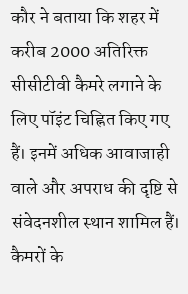कौर ने बताया कि शहर में करीब 2000 अतिरिक्त सीसीटीवी कैमरे लगाने के लिए पॉइंट चिह्नित किए गए हैं। इनमें अधिक आवाजाही वाले और अपराध की दृष्टि से संवेदनशील स्थान शामिल हैं। कैमरों के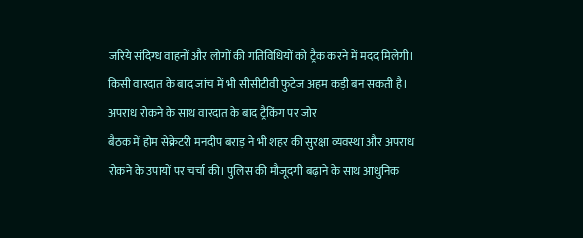जरिये संदिग्ध वाहनों और लोगों की गतिविधियों को ट्रैक करने में मदद मिलेगी। किसी वारदात के बाद जांच में भी सीसीटीवी फुटेज अहम कड़ी बन सकती है।
अपराध रोकने के साथ वारदात के बाद ट्रैकिंग पर जोर
बैठक में होम सेक्रेटरी मनदीप बराड़ ने भी शहर की सुरक्षा व्यवस्था और अपराध रोकने के उपायों पर चर्चा की। पुलिस की मौजूदगी बढ़ाने के साथ आधुनिक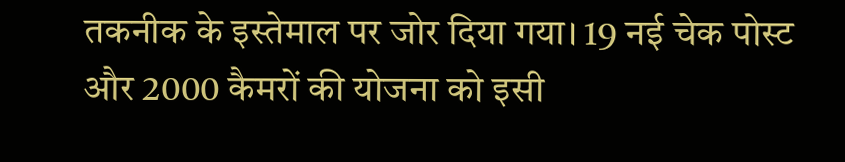तकनीक के इस्तेमाल पर जोर दिया गया। 19 नई चेक पोस्ट और 2000 कैमरों की योजना को इसी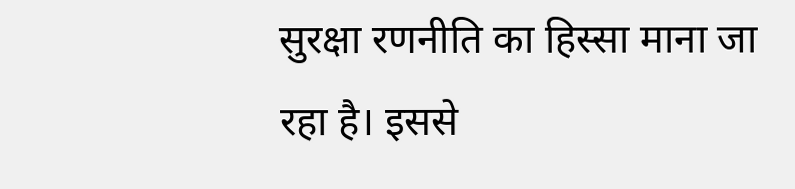सुरक्षा रणनीति का हिस्सा माना जा रहा है। इससे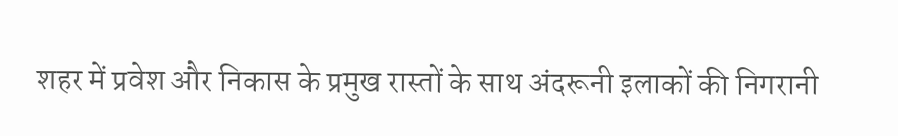शहर में प्रवेश और निकास के प्रमुख रास्तों के साथ अंदरूनी इलाकों की निगरानी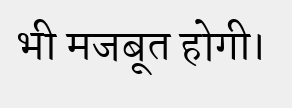भी मजबूत होगी।